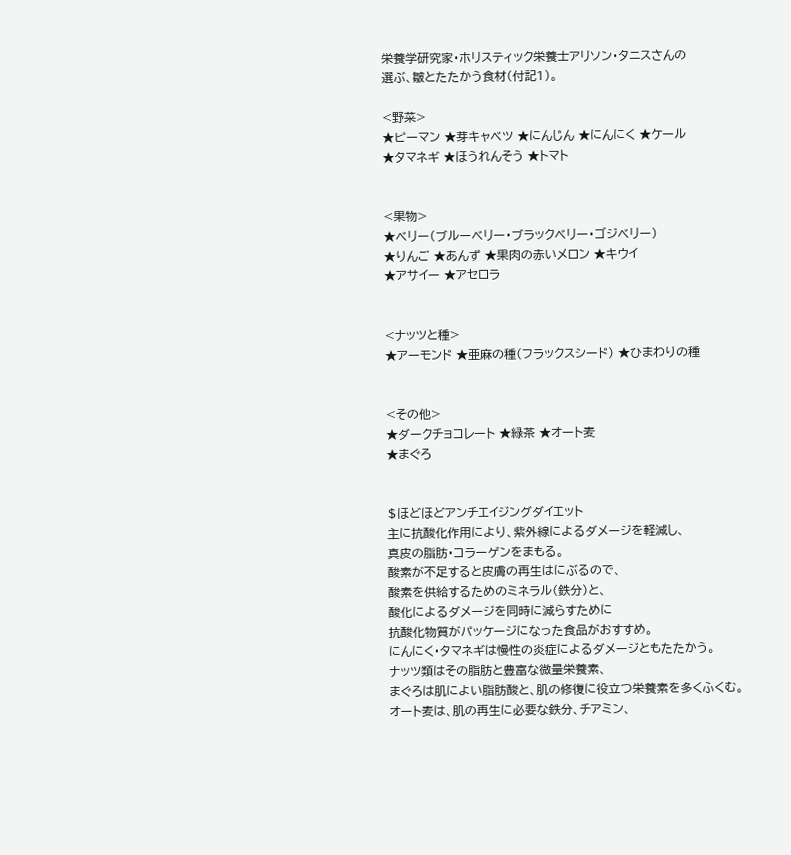栄養学研究家・ホリスティック栄養士アリソン・タニスさんの
選ぶ、皺とたたかう食材(付記1)。

<野菜>
★ピーマン ★芽キャベツ ★にんじん ★にんにく ★ケール
★タマネギ ★ほうれんそう ★トマト


<果物>
★ベリー(ブルーベリー・ブラックベリー・ゴジベリー)
★りんご ★あんず ★果肉の赤いメロン ★キウイ
★アサイー ★アセロラ


<ナッツと種>
★アーモンド ★亜麻の種(フラックスシード) ★ひまわりの種


<その他>
★ダークチョコレート ★緑茶 ★オート麦
★まぐろ


$ほどほどアンチエイジングダイエット
主に抗酸化作用により、紫外線によるダメージを軽減し、
真皮の脂肪・コラーゲンをまもる。
酸素が不足すると皮膚の再生はにぶるので、
酸素を供給するためのミネラル(鉄分)と、
酸化によるダメージを同時に減らすために
抗酸化物質がパッケージになった食品がおすすめ。
にんにく・タマネギは慢性の炎症によるダメージともたたかう。
ナッツ類はその脂肪と豊富な微量栄養素、
まぐろは肌によい脂肪酸と、肌の修復に役立つ栄養素を多くふくむ。
オート麦は、肌の再生に必要な鉄分、チアミン、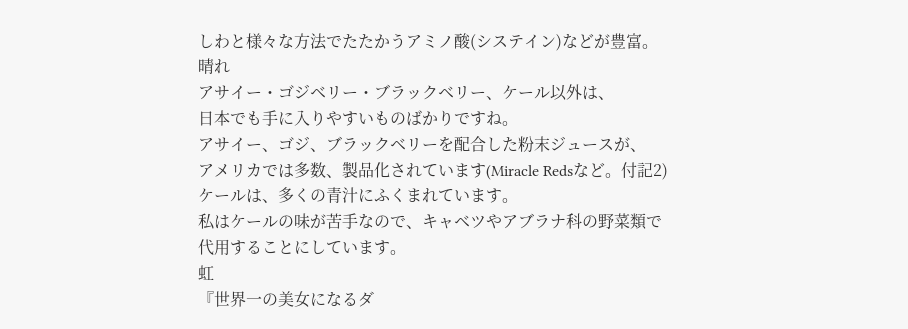しわと様々な方法でたたかうアミノ酸(システイン)などが豊富。
晴れ
アサイー・ゴジベリー・ブラックベリー、ケール以外は、
日本でも手に入りやすいものばかりですね。
アサイー、ゴジ、ブラックベリーを配合した粉末ジュースが、
アメリカでは多数、製品化されています(Miracle Redsなど。付記2)
ケールは、多くの青汁にふくまれています。
私はケールの味が苦手なので、キャベツやアブラナ科の野菜類で
代用することにしています。
虹
『世界一の美女になるダ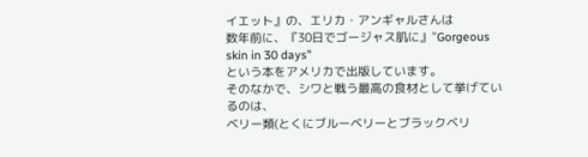イエット』の、エリカ・アンギャルさんは
数年前に、『30日でゴージャス肌に』"Gorgeous skin in 30 days"
という本をアメリカで出版しています。
そのなかで、シワと戦う最高の食材として挙げているのは、
ベリー類(とくにブルーベリーとブラックベリ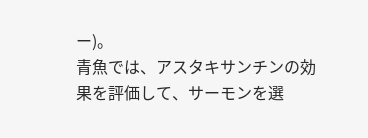ー)。
青魚では、アスタキサンチンの効果を評価して、サーモンを選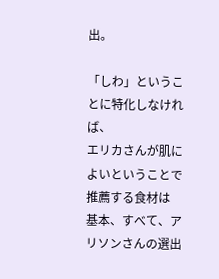出。

「しわ」ということに特化しなければ、
エリカさんが肌によいということで推薦する食材は
基本、すべて、アリソンさんの選出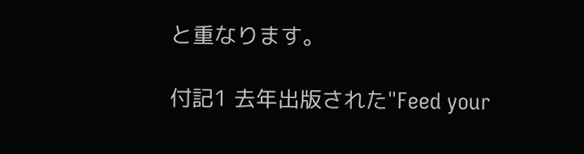と重なります。

付記1 去年出版された"Feed your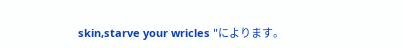skin,starve your wricles "によります。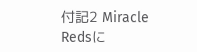付記2 Miracle Redsに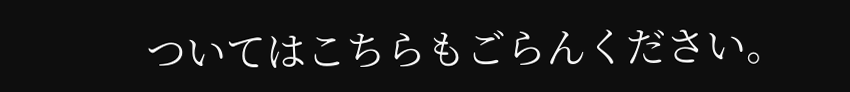ついてはこちらもごらんください。